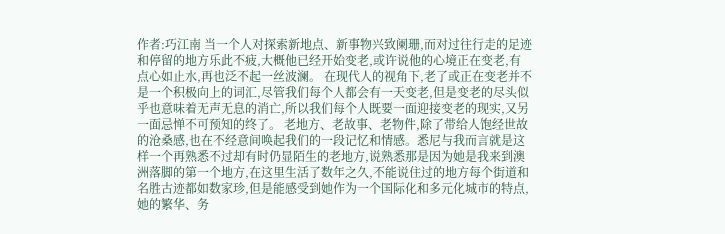作者:巧江南 当一个人对探索新地点、新事物兴致阑珊,而对过往行走的足迹和停留的地方乐此不疲,大概他已经开始变老,或许说他的心境正在变老,有点心如止水,再也泛不起一丝波澜。 在现代人的视角下,老了或正在变老并不是一个积极向上的词汇,尽管我们每个人都会有一天变老,但是变老的尽头似乎也意味着无声无息的消亡,所以我们每个人既要一面迎接变老的现实,又另一面忌惮不可预知的终了。 老地方、老故事、老物件,除了带给人饱经世故的沧桑感,也在不经意间唤起我们的一段记忆和情感。悉尼与我而言就是这样一个再熟悉不过却有时仍显陌生的老地方,说熟悉那是因为她是我来到澳洲落脚的第一个地方,在这里生活了数年之久,不能说住过的地方每个街道和名胜古迹都如数家珍,但是能感受到她作为一个国际化和多元化城市的特点,她的繁华、务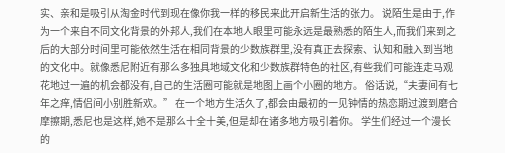实、亲和是吸引从淘金时代到现在像你我一样的移民来此开启新生活的张力。 说陌生是由于,作为一个来自不同文化背景的外邦人,我们在本地人眼里可能永远是最熟悉的陌生人,而我们来到之后的大部分时间里可能依然生活在相同背景的少数族群里,没有真正去探索、认知和融入到当地的文化中。就像悉尼附近有那么多独具地域文化和少数族群特色的社区,有些我们可能连走马观花地过一遍的机会都没有,自己的生活圈可能就是地图上画个小圈的地方。 俗话说,“夫妻间有七年之痒,情侣间小别胜新欢。” 在一个地方生活久了,都会由最初的一见钟情的热恋期过渡到磨合摩擦期,悉尼也是这样,她不是那么十全十美,但是却在诸多地方吸引着你。 学生们经过一个漫长的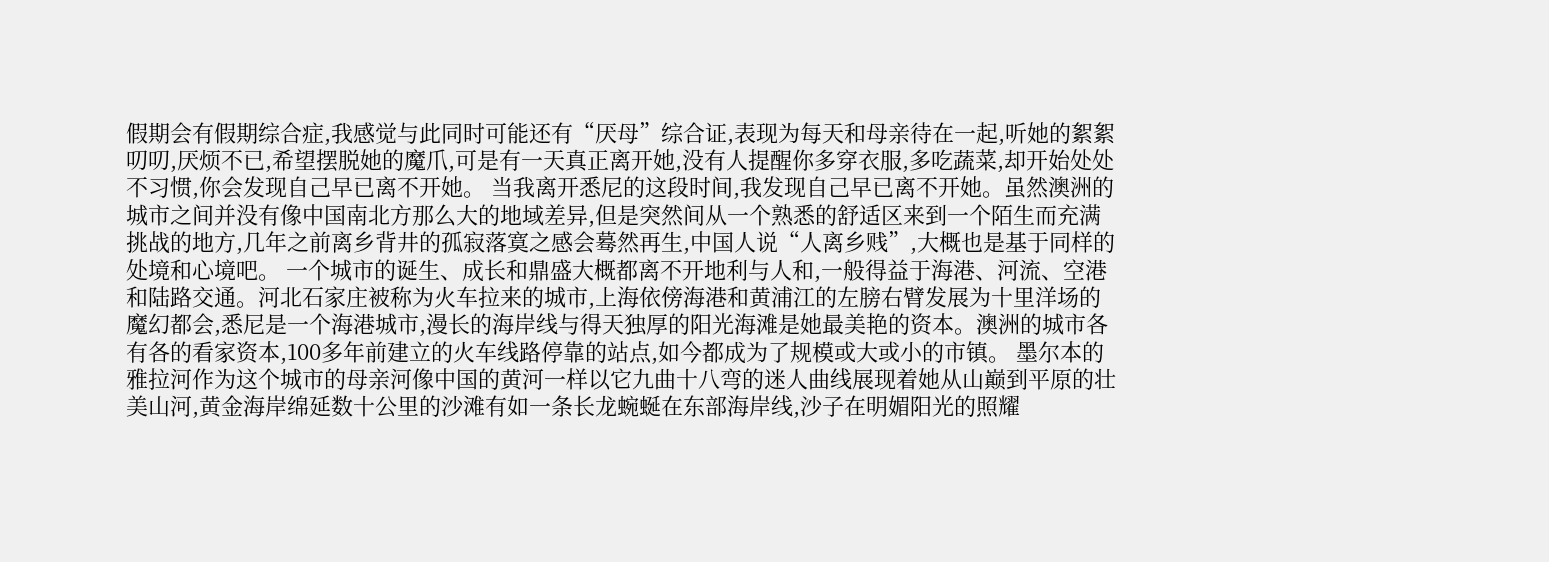假期会有假期综合症,我感觉与此同时可能还有“厌母”综合证,表现为每天和母亲待在一起,听她的絮絮叨叨,厌烦不已,希望摆脱她的魔爪,可是有一天真正离开她,没有人提醒你多穿衣服,多吃蔬菜,却开始处处不习惯,你会发现自己早已离不开她。 当我离开悉尼的这段时间,我发现自己早已离不开她。虽然澳洲的城市之间并没有像中国南北方那么大的地域差异,但是突然间从一个熟悉的舒适区来到一个陌生而充满挑战的地方,几年之前离乡背井的孤寂落寞之感会蓦然再生,中国人说“人离乡贱”,大概也是基于同样的处境和心境吧。 一个城市的诞生、成长和鼎盛大概都离不开地利与人和,一般得益于海港、河流、空港和陆路交通。河北石家庄被称为火车拉来的城市,上海依傍海港和黄浦江的左膀右臂发展为十里洋场的魔幻都会,悉尼是一个海港城市,漫长的海岸线与得天独厚的阳光海滩是她最美艳的资本。澳洲的城市各有各的看家资本,100多年前建立的火车线路停靠的站点,如今都成为了规模或大或小的市镇。 墨尔本的雅拉河作为这个城市的母亲河像中国的黄河一样以它九曲十八弯的迷人曲线展现着她从山巅到平原的壮美山河,黄金海岸绵延数十公里的沙滩有如一条长龙蜿蜒在东部海岸线,沙子在明媚阳光的照耀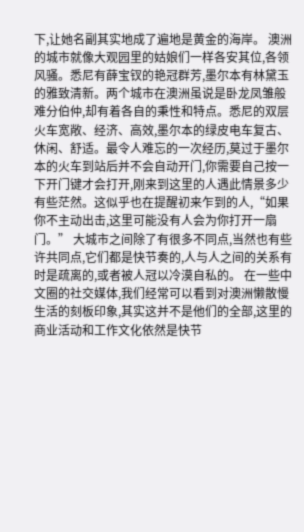下,让她名副其实地成了遍地是黄金的海岸。 澳洲的城市就像大观园里的姑娘们一样各安其位,各领风骚。悉尼有薛宝钗的艳冠群芳,墨尔本有林黛玉的雅致清新。两个城市在澳洲虽说是卧龙凤雏般难分伯仲,却有着各自的秉性和特点。悉尼的双层火车宽敞、经济、高效,墨尔本的绿皮电车复古、休闲、舒适。最令人难忘的一次经历,莫过于墨尔本的火车到站后并不会自动开门,你需要自己按一下开门键才会打开,刚来到这里的人遇此情景多少有些茫然。这似乎也在提醒初来乍到的人,“如果你不主动出击,这里可能没有人会为你打开一扇门。” 大城市之间除了有很多不同点,当然也有些许共同点,它们都是快节奏的,人与人之间的关系有时是疏离的,或者被人冠以冷漠自私的。 在一些中文圈的社交媒体,我们经常可以看到对澳洲懒散慢生活的刻板印象,其实这并不是他们的全部,这里的商业活动和工作文化依然是快节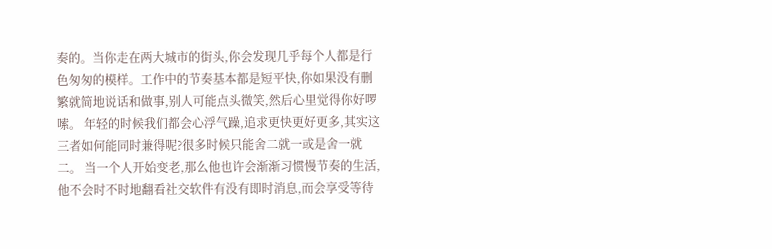奏的。当你走在两大城市的街头,你会发现几乎每个人都是行色匆匆的模样。工作中的节奏基本都是短平快,你如果没有删繁就简地说话和做事,别人可能点头微笑,然后心里觉得你好啰嗦。 年轻的时候我们都会心浮气躁,追求更快更好更多,其实这三者如何能同时兼得呢?很多时候只能舍二就一或是舍一就二。 当一个人开始变老,那么他也许会渐渐习惯慢节奏的生活,他不会时不时地翻看社交软件有没有即时消息,而会享受等待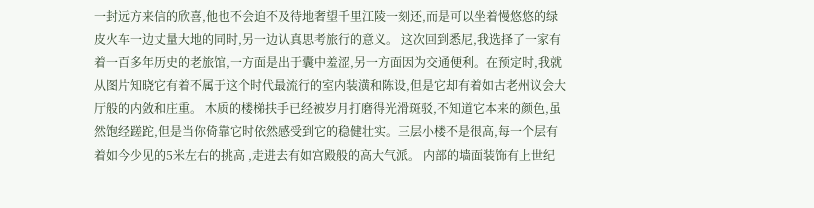一封远方来信的欣喜,他也不会迫不及待地奢望千里江陵一刻还,而是可以坐着慢悠悠的绿皮火车一边丈量大地的同时,另一边认真思考旅行的意义。 这次回到悉尼,我选择了一家有着一百多年历史的老旅馆,一方面是出于囊中羞涩,另一方面因为交通便利。在预定时,我就从图片知晓它有着不属于这个时代最流行的室内装潢和陈设,但是它却有着如古老州议会大厅般的内敛和庄重。 木质的楼梯扶手已经被岁月打磨得光滑斑驳,不知道它本来的颜色,虽然饱经蹉跎,但是当你倚靠它时依然感受到它的稳健壮实。三层小楼不是很高,每一个层有着如今少见的5米左右的挑高 ,走进去有如宫殿般的高大气派。 内部的墙面装饰有上世纪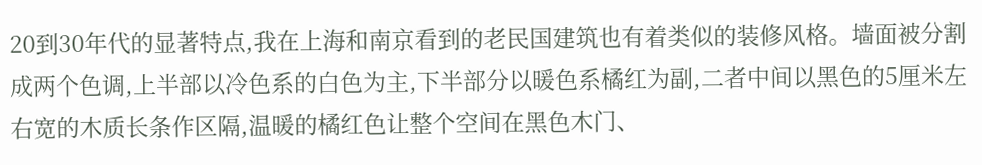20到30年代的显著特点,我在上海和南京看到的老民国建筑也有着类似的装修风格。墙面被分割成两个色调,上半部以冷色系的白色为主,下半部分以暖色系橘红为副,二者中间以黑色的5厘米左右宽的木质长条作区隔,温暖的橘红色让整个空间在黑色木门、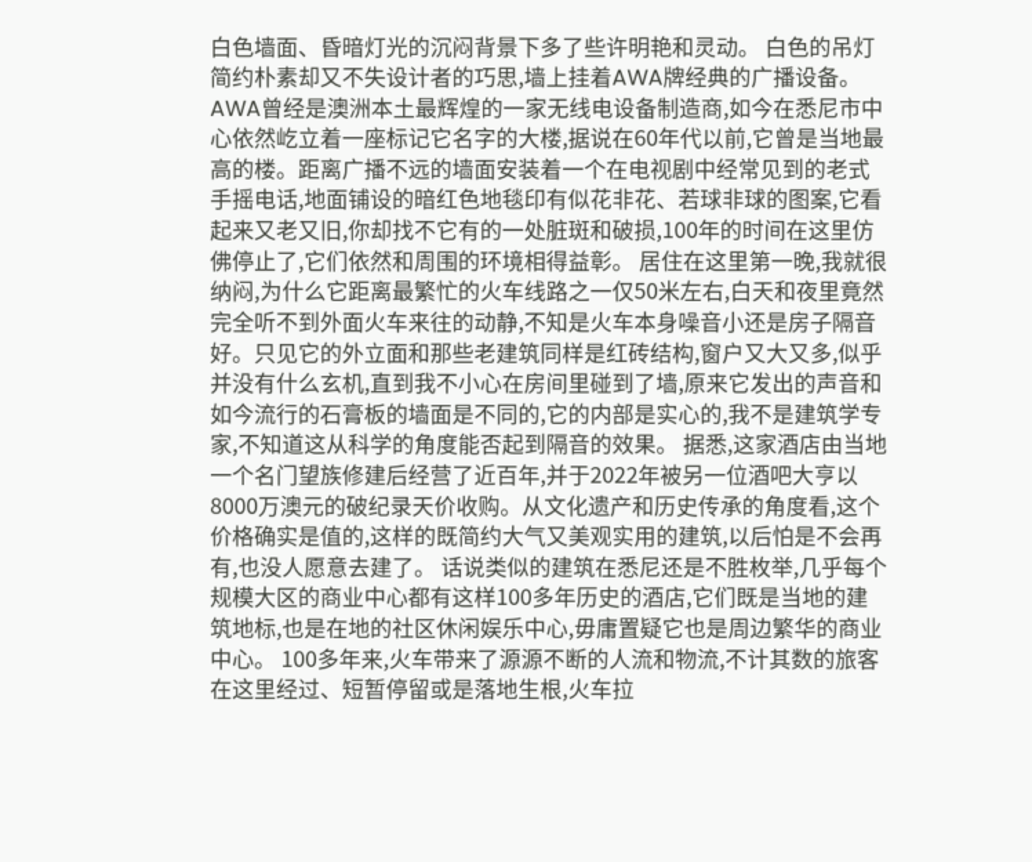白色墙面、昏暗灯光的沉闷背景下多了些许明艳和灵动。 白色的吊灯简约朴素却又不失设计者的巧思,墙上挂着AWA牌经典的广播设备。AWA曾经是澳洲本土最辉煌的一家无线电设备制造商,如今在悉尼市中心依然屹立着一座标记它名字的大楼,据说在60年代以前,它曾是当地最高的楼。距离广播不远的墙面安装着一个在电视剧中经常见到的老式手摇电话,地面铺设的暗红色地毯印有似花非花、若球非球的图案,它看起来又老又旧,你却找不它有的一处脏斑和破损,100年的时间在这里仿佛停止了,它们依然和周围的环境相得益彰。 居住在这里第一晚,我就很纳闷,为什么它距离最繁忙的火车线路之一仅50米左右,白天和夜里竟然完全听不到外面火车来往的动静,不知是火车本身噪音小还是房子隔音好。只见它的外立面和那些老建筑同样是红砖结构,窗户又大又多,似乎并没有什么玄机,直到我不小心在房间里碰到了墙,原来它发出的声音和如今流行的石膏板的墙面是不同的,它的内部是实心的,我不是建筑学专家,不知道这从科学的角度能否起到隔音的效果。 据悉,这家酒店由当地一个名门望族修建后经营了近百年,并于2022年被另一位酒吧大亨以8000万澳元的破纪录天价收购。从文化遗产和历史传承的角度看,这个价格确实是值的,这样的既简约大气又美观实用的建筑,以后怕是不会再有,也没人愿意去建了。 话说类似的建筑在悉尼还是不胜枚举,几乎每个规模大区的商业中心都有这样100多年历史的酒店,它们既是当地的建筑地标,也是在地的社区休闲娱乐中心,毋庸置疑它也是周边繁华的商业中心。 100多年来,火车带来了源源不断的人流和物流,不计其数的旅客在这里经过、短暂停留或是落地生根,火车拉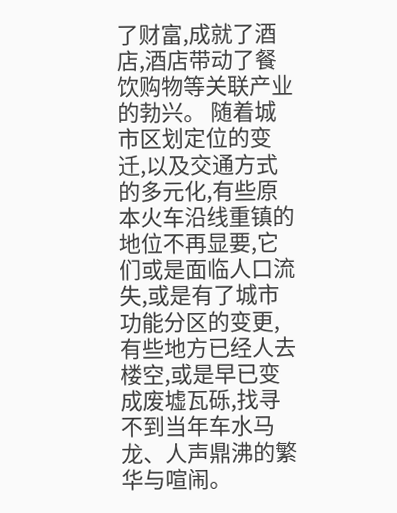了财富,成就了酒店,酒店带动了餐饮购物等关联产业的勃兴。 随着城市区划定位的变迁,以及交通方式的多元化,有些原本火车沿线重镇的地位不再显要,它们或是面临人口流失,或是有了城市功能分区的变更,有些地方已经人去楼空,或是早已变成废墟瓦砾,找寻不到当年车水马龙、人声鼎沸的繁华与喧闹。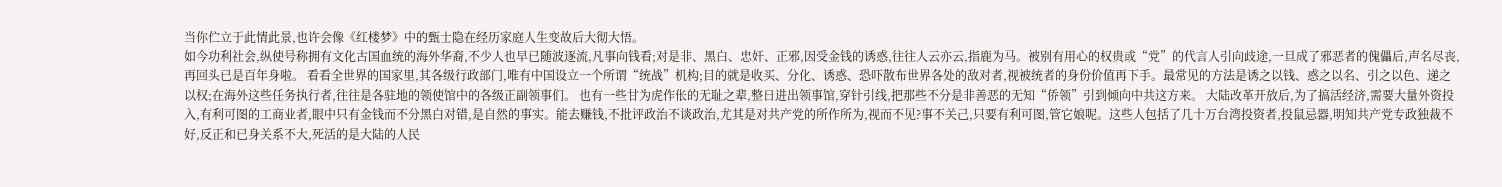当你伫立于此情此景,也许会像《红楼梦》中的甄士隐在经历家庭人生变故后大彻大悟。
如今功利社会,纵使号称拥有文化古国血统的海外华裔,不少人也早已随波逐流,凡事向钱看;对是非、黑白、忠奸、正邪,因受金钱的诱惑,往往人云亦云,指鹿为马。被别有用心的权贵或“党”的代言人引向歧途,一旦成了邪恶者的傀儡后,声名尽丧,再回头已是百年身啦。 看看全世界的国家里,其各级行政部门,唯有中国设立一个所谓“统战”机构;目的就是收买、分化、诱惑、恐吓散布世界各处的敌对者,视被统者的身份价值再下手。最常见的方法是诱之以钱、惑之以名、引之以色、递之以权;在海外这些任务执行者,往往是各驻地的领使馆中的各级正副领事们。 也有一些甘为虎作伥的无耻之辈,整日进出领事馆,穿针引线,把那些不分是非善恶的无知“侨领”引到倾向中共这方来。 大陆改革开放后,为了搞活经济,需要大量外资投入,有利可图的工商业者,眼中只有金钱而不分黑白对错,是自然的事实。能去赚钱,不批评政治不谈政治,尤其是对共产党的所作所为,视而不见?事不关己,只要有利可图,管它娘呢。这些人包括了几十万台湾投资者,投鼠忌器,明知共产党专政独裁不好,反正和已身关系不大,死活的是大陆的人民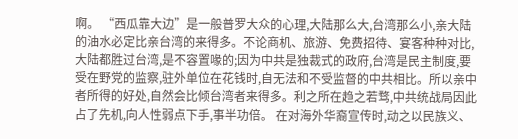啊。 “西瓜靠大边”是一般普罗大众的心理,大陆那么大,台湾那么小,亲大陆的油水必定比亲台湾的来得多。不论商机、旅游、免费招待、宴客种种对比,大陆都胜过台湾,是不容置喙的;因为中共是独裁式的政府,台湾是民主制度,要受在野党的监察,驻外单位在花钱时,自无法和不受监督的中共相比。所以亲中者所得的好处,自然会比倾台湾者来得多。利之所在趋之若骛,中共统战局因此占了先机,向人性弱点下手,事半功倍。 在对海外华裔宣传时,动之以民族义、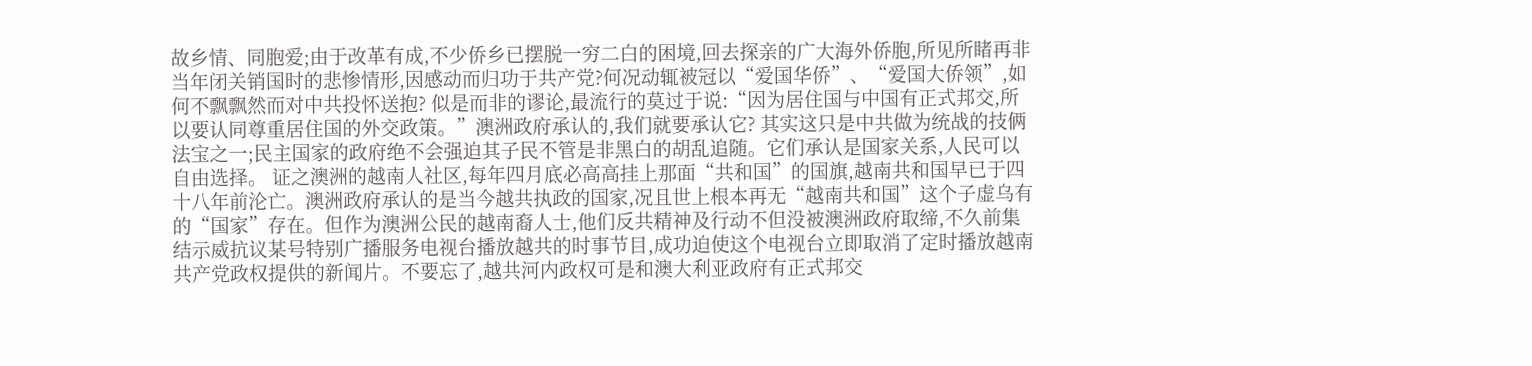故乡情、同胞爱;由于改革有成,不少侨乡已摆脱一穷二白的困境,回去探亲的广大海外侨胞,所见所睹再非当年闭关销国时的悲惨情形,因感动而归功于共产党?何况动辄被冠以“爱国华侨”、“爱国大侨领”,如何不飘飘然而对中共投怀送抱? 似是而非的谬论,最流行的莫过于说:“因为居住国与中国有正式邦交,所以要认同尊重居住国的外交政策。”澳洲政府承认的,我们就要承认它? 其实这只是中共做为统战的技俩法宝之一;民主国家的政府绝不会强迫其子民不管是非黑白的胡乱追随。它们承认是国家关系,人民可以自由选择。 证之澳洲的越南人社区,每年四月底必高高挂上那面“共和国”的国旗,越南共和国早已于四十八年前沦亡。澳洲政府承认的是当今越共执政的国家,况且世上根本再无“越南共和国”这个子虚乌有的“国家”存在。但作为澳洲公民的越南裔人士,他们反共精神及行动不但没被澳洲政府取缔,不久前集结示威抗议某号特别广播服务电视台播放越共的时事节目,成功迫使这个电视台立即取消了定时播放越南共产党政权提供的新闻片。不要忘了,越共河内政权可是和澳大利亚政府有正式邦交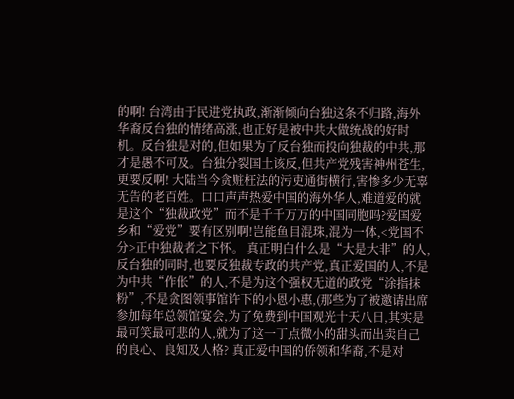的啊! 台湾由于民进党执政,渐渐倾向台独这条不归路,海外华裔反台独的情绪高涨,也正好是被中共大做统战的好时机。反台独是对的,但如果为了反台独而投向独裁的中共,那才是愚不可及。台独分裂国土该反,但共产党残害神州苍生,更要反啊! 大陆当今贪赃枉法的污吏通街横行,害惨多少无辜无告的老百姓。口口声声热爱中国的海外华人,难道爱的就是这个“独裁政党”而不是千千万万的中国同胞吗?爱国爱乡和“爱党”要有区别啊!岂能鱼目混珠,混为一体,<党国不分>正中独裁者之下怀。 真正明白什么是“大是大非”的人,反台独的同时,也要反独裁专政的共产党,真正爱国的人,不是为中共“作伥”的人,不是为这个强权无道的政党“涂指抹粉”,不是贪图领事馆许下的小恩小惠,(那些为了被邀请出席参加每年总领馆宴会,为了免费到中国观光十天八日,其实是最可笑最可悲的人,就为了这一丁点微小的甜头而出卖自己的良心、良知及人格? 真正爱中国的侨领和华裔,不是对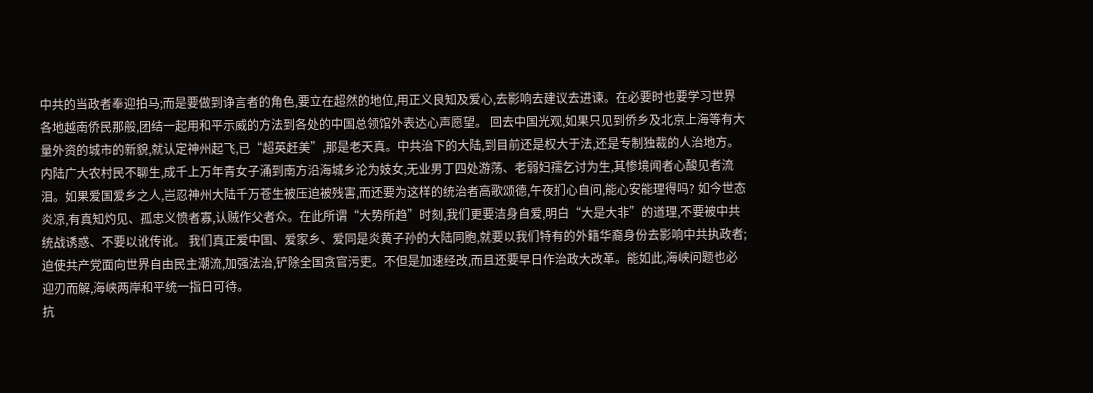中共的当政者奉迎拍马;而是要做到诤言者的角色,要立在超然的地位,用正义良知及爱心,去影响去建议去进谏。在必要时也要学习世界各地越南侨民那般,团结一起用和平示威的方法到各处的中国总领馆外表达心声愿望。 回去中国光观,如果只见到侨乡及北京上海等有大量外资的城市的新貌,就认定神州起飞,已“超英赶美”,那是老天真。中共治下的大陆,到目前还是权大于法,还是专制独裁的人治地方。内陆广大农村民不聊生,成千上万年青女子涌到南方沿海城乡沦为妓女,无业男丁四处游荡、老弱妇孺乞讨为生,其惨境闻者心酸见者流泪。如果爱国爱乡之人,岂忍神州大陆千万苍生被压迫被残害,而还要为这样的统治者高歌颂德,午夜扪心自问,能心安能理得吗? 如今世态炎凉,有真知灼见、孤忠义愤者寡,认贼作父者众。在此所谓“大势所趋”时刻,我们更要洁身自爱,明白“大是大非”的道理,不要被中共统战诱惑、不要以讹传讹。 我们真正爱中国、爱家乡、爱同是炎黄子孙的大陆同胞,就要以我们特有的外籍华裔身份去影响中共执政者;迫使共产党面向世界自由民主潮流,加强法治,铲除全国贪官污吏。不但是加速经改,而且还要早日作治政大改革。能如此,海峡问题也必迎刃而解,海峡两岸和平统一指日可待。
抗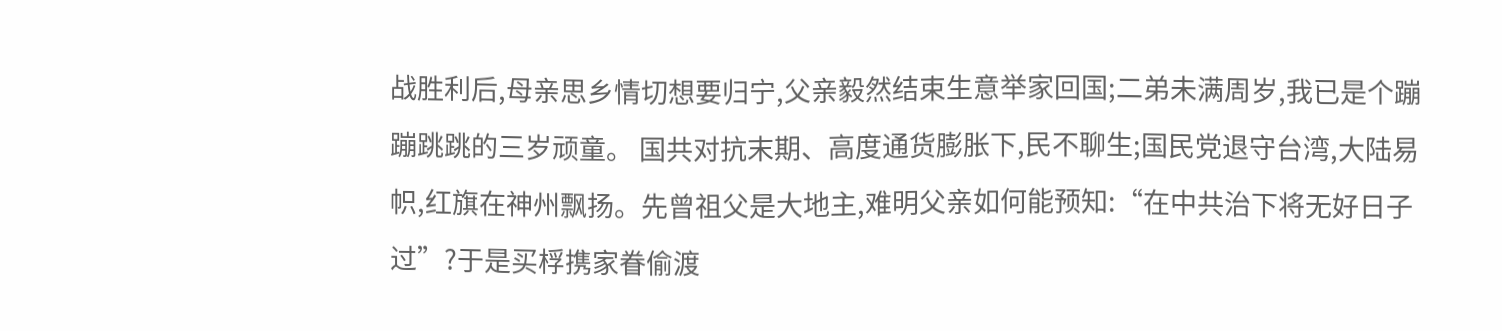战胜利后,母亲思乡情切想要归宁,父亲毅然结束生意举家回国;二弟未满周岁,我已是个蹦蹦跳跳的三岁顽童。 国共对抗末期、高度通货膨胀下,民不聊生;国民党退守台湾,大陆易帜,红旗在神州飘扬。先曾祖父是大地主,难明父亲如何能预知:“在中共治下将无好日子过”?于是买桴携家眷偷渡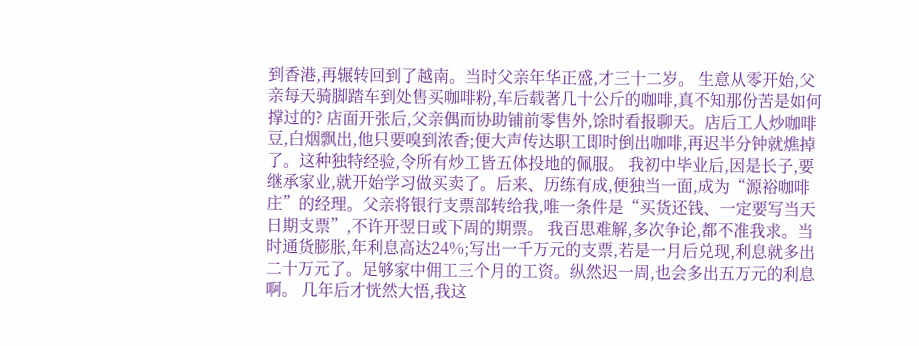到香港,再辗转回到了越南。当时父亲年华正盛,才三十二岁。 生意从零开始,父亲每天骑脚踏车到处售买咖啡粉,车后载著几十公斤的咖啡,真不知那份苦是如何撑过的? 店面开张后,父亲偶而协助铺前零售外,馀时看报聊天。店后工人炒咖啡豆,白烟飘出,他只要嗅到浓香;便大声传达职工即时倒出咖啡,再迟半分钟就燋掉了。这种独特经验,令所有炒工皆五体投地的佩服。 我初中毕业后,因是长子,要继承家业,就开始学习做买卖了。后来、历练有成,便独当一面,成为“源裕咖啡庄”的经理。父亲将银行支票部转给我,唯一条件是“买货还钱、一定要写当天日期支票”,不许开翌日或下周的期票。 我百思难解,多次争论,都不准我求。当时通货膨胀,年利息高达24%;写出一千万元的支票,若是一月后兑现,利息就多出二十万元了。足够家中佣工三个月的工资。纵然迟一周,也会多出五万元的利息啊。 几年后才恍然大悟,我这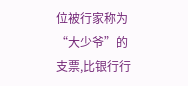位被行家称为“大少爷”的支票,比银行行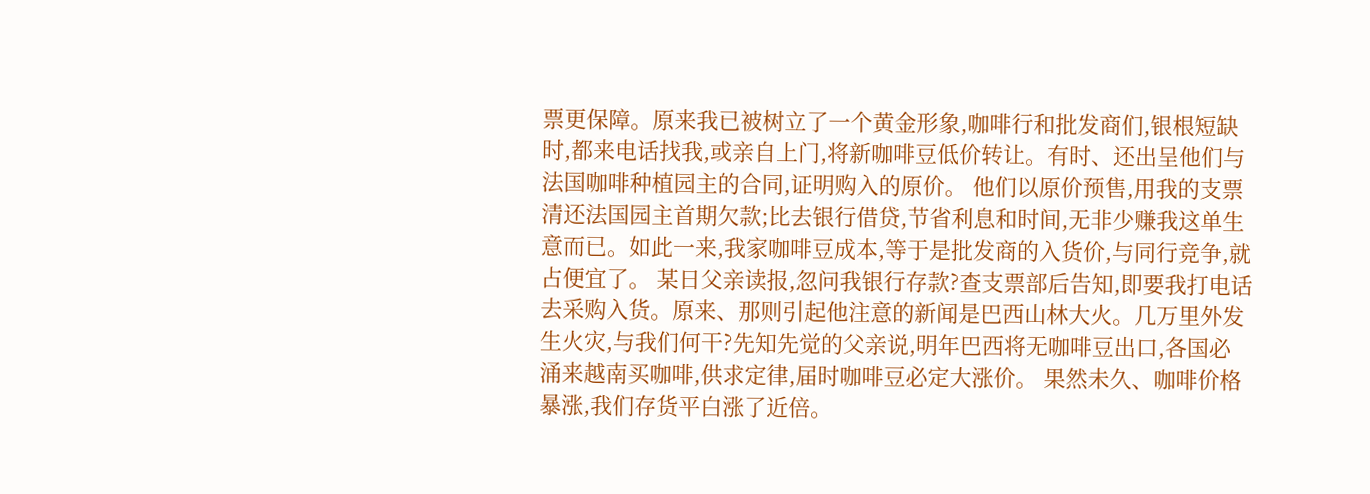票更保障。原来我已被树立了一个黄金形象,咖啡行和批发商们,银根短缺时,都来电话找我,或亲自上门,将新咖啡豆低价转让。有时、还出呈他们与法国咖啡种植园主的合同,证明购入的原价。 他们以原价预售,用我的支票清还法国园主首期欠款;比去银行借贷,节省利息和时间,无非少赚我这单生意而已。如此一来,我家咖啡豆成本,等于是批发商的入货价,与同行竞争,就占便宜了。 某日父亲读报,忽问我银行存款?查支票部后告知,即要我打电话去采购入货。原来、那则引起他注意的新闻是巴西山林大火。几万里外发生火灾,与我们何干?先知先觉的父亲说,明年巴西将无咖啡豆出口,各国必涌来越南买咖啡,供求定律,届时咖啡豆必定大涨价。 果然未久、咖啡价格暴涨,我们存货平白涨了近倍。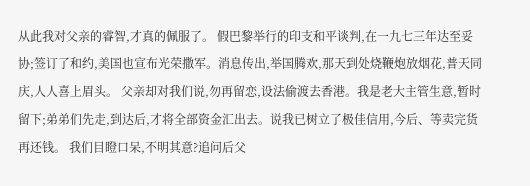从此我对父亲的睿智,才真的佩服了。 假巴黎举行的印支和平谈判,在一九七三年达至妥协;签订了和约,美国也宣布光荣撒军。消息传出,举国腾欢,那天到处烧鞭炮放烟花,普天同庆,人人喜上眉头。 父亲却对我们说,勿再留恋,设法偷渡去香港。我是老大主管生意,暂时留下;弟弟们先走,到达后,才将全部资金汇出去。说我已树立了极佳信用,今后、等卖完货再还钱。 我们目瞪口呆,不明其意?追问后父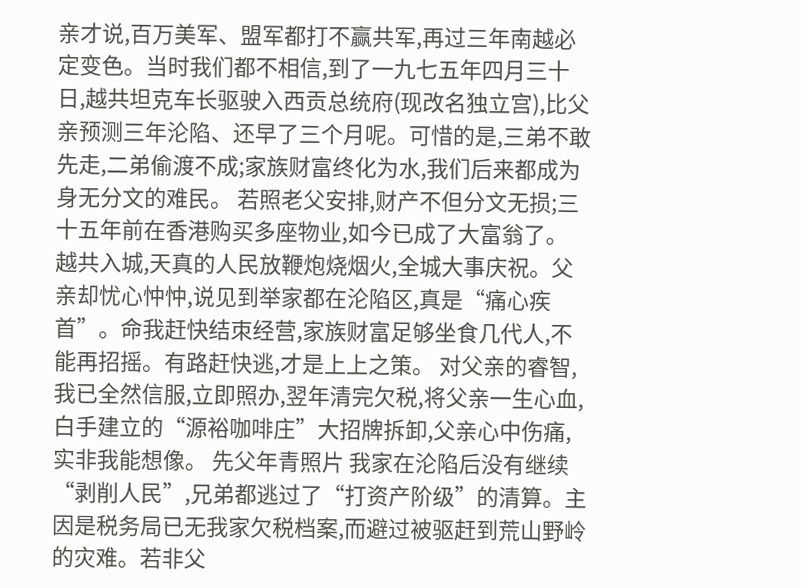亲才说,百万美军、盟军都打不赢共军,再过三年南越必定变色。当时我们都不相信,到了一九七五年四月三十日,越共坦克车长驱驶入西贡总统府(现改名独立宫),比父亲预测三年沦陷、还早了三个月呢。可惜的是,三弟不敢先走,二弟偷渡不成;家族财富终化为水,我们后来都成为身无分文的难民。 若照老父安排,财产不但分文无损;三十五年前在香港购买多座物业,如今已成了大富翁了。 越共入城,天真的人民放鞭炮烧烟火,全城大事庆祝。父亲却忧心忡忡,说见到举家都在沦陷区,真是“痛心疾首”。命我赶快结朿经营,家族财富足够坐食几代人,不能再招摇。有路赶快逃,才是上上之策。 对父亲的睿智,我已全然信服,立即照办,翌年清完欠税,将父亲一生心血,白手建立的“源裕咖啡庄”大招牌拆卸,父亲心中伤痛,实非我能想像。 先父年青照片 我家在沦陷后没有继续“剥削人民”,兄弟都逃过了“打资产阶级”的清算。主因是税务局已无我家欠税档案,而避过被驱赶到荒山野岭的灾难。若非父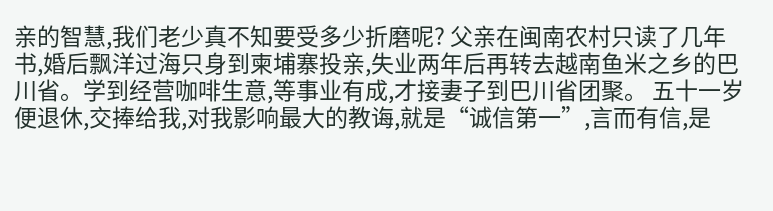亲的智慧,我们老少真不知要受多少折磨呢? 父亲在闽南农村只读了几年书,婚后飘洋过海只身到柬埔寨投亲,失业两年后再转去越南鱼米之乡的巴川省。学到经营咖啡生意,等事业有成,才接妻子到巴川省团聚。 五十一岁便退休,交捧给我,对我影响最大的教诲,就是“诚信第一”,言而有信,是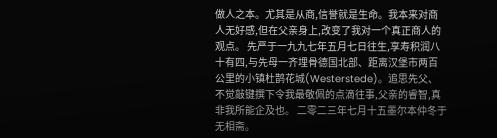做人之本。尤其是从商,信誉就是生命。我本来对商人无好感,但在父亲身上,改变了我对一个真正商人的观点。 先严于一九九七年五月七日往生,享寿积润八十有四,与先母一齐埋骨德国北部、距离汉堡市两百公里的小镇杜鹊花城(Westerstede)。追思先父、不觉敲键撰下令我最敬佩的点滴往事,父亲的睿智,真非我所能企及也。 二零二三年七月十五墨尔本仲冬于无相斋。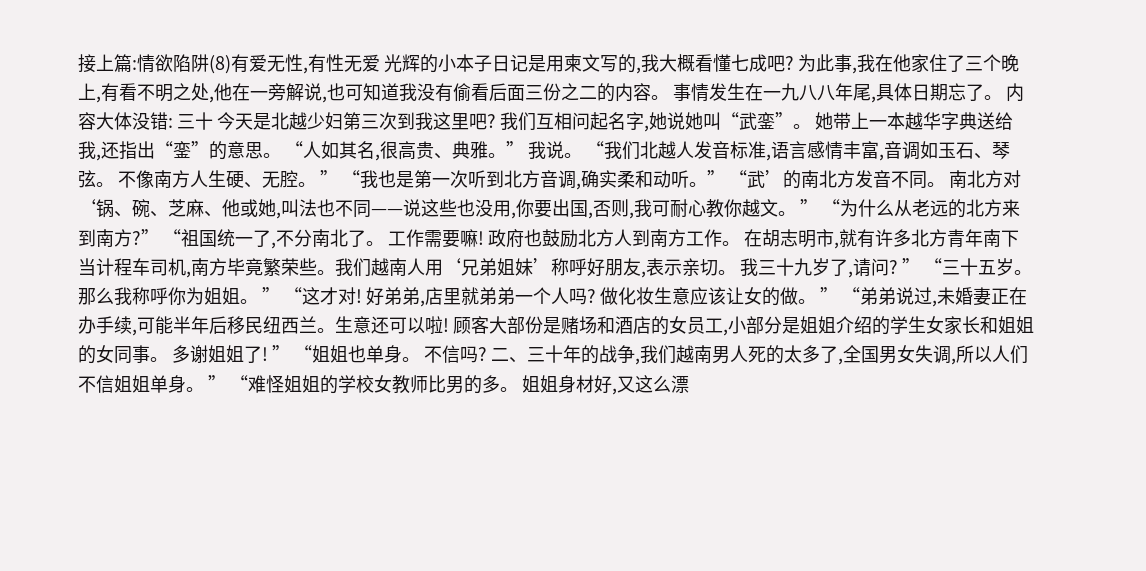接上篇:情欲陷阱(8)有爱无性,有性无爱 光辉的小本子日记是用柬文写的,我大概看懂七成吧? 为此事,我在他家住了三个晚上,有看不明之处,他在一旁解说,也可知道我没有偷看后面三份之二的内容。 事情发生在一九八八年尾,具体日期忘了。 内容大体没错: 三十 今天是北越少妇第三次到我这里吧? 我们互相问起名字,她说她叫“武銮”。 她带上一本越华字典送给我,还指出“銮”的意思。 “人如其名,很高贵、典雅。” 我说。 “我们北越人发音标准,语言感情丰富,音调如玉石、琴弦。 不像南方人生硬、无腔。 ” “我也是第一次听到北方音调,确实柔和动听。” “武’的南北方发音不同。 南北方对‘锅、碗、芝麻、他或她,叫法也不同——说这些也没用,你要出国,否则,我可耐心教你越文。 ” “为什么从老远的北方来到南方?” “祖国统一了,不分南北了。 工作需要嘛! 政府也鼓励北方人到南方工作。 在胡志明市,就有许多北方青年南下当计程车司机,南方毕竟繁荣些。我们越南人用‘兄弟姐妹’称呼好朋友,表示亲切。 我三十九岁了,请问? ” “三十五岁。 那么我称呼你为姐姐。 ” “这才对! 好弟弟,店里就弟弟一个人吗? 做化妆生意应该让女的做。 ” “弟弟说过,未婚妻正在办手续,可能半年后移民纽西兰。生意还可以啦! 顾客大部份是赌场和酒店的女员工,小部分是姐姐介绍的学生女家长和姐姐的女同事。 多谢姐姐了! ” “姐姐也单身。 不信吗? 二、三十年的战争,我们越南男人死的太多了,全国男女失调,所以人们不信姐姐单身。 ” “难怪姐姐的学校女教师比男的多。 姐姐身材好,又这么漂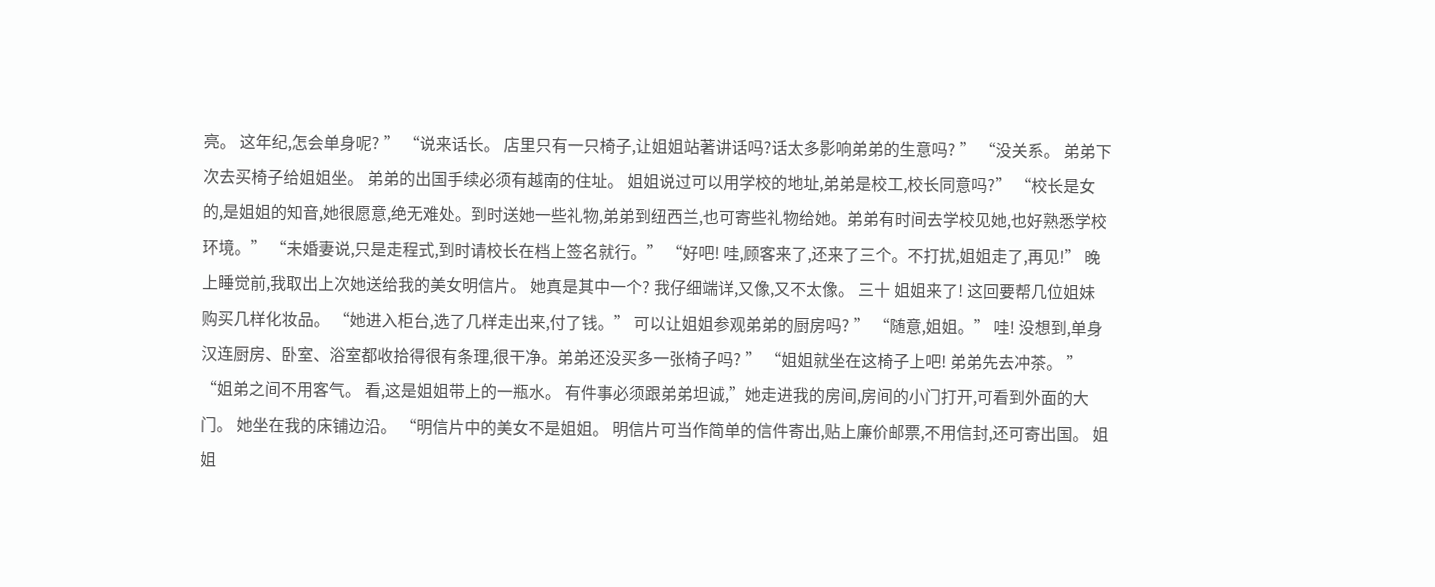亮。 这年纪,怎会单身呢? ” “说来话长。 店里只有一只椅子,让姐姐站著讲话吗?话太多影响弟弟的生意吗? ” “没关系。 弟弟下次去买椅子给姐姐坐。 弟弟的出国手续必须有越南的住址。 姐姐说过可以用学校的地址,弟弟是校工,校长同意吗?” “校长是女的,是姐姐的知音,她很愿意,绝无难处。到时送她一些礼物,弟弟到纽西兰,也可寄些礼物给她。弟弟有时间去学校见她,也好熟悉学校环境。” “未婚妻说,只是走程式,到时请校长在档上签名就行。” “好吧! 哇,顾客来了,还来了三个。不打扰,姐姐走了,再见!” 晚上睡觉前,我取出上次她送给我的美女明信片。 她真是其中一个? 我仔细端详,又像,又不太像。 三十 姐姐来了! 这回要帮几位姐妹购买几样化妆品。 “她进入柜台,选了几样走出来,付了钱。” 可以让姐姐参观弟弟的厨房吗? ” “随意,姐姐。” 哇! 没想到,单身汉连厨房、卧室、浴室都收拾得很有条理,很干净。弟弟还没买多一张椅子吗? ” “姐姐就坐在这椅子上吧! 弟弟先去冲茶。 ” “姐弟之间不用客气。 看,这是姐姐带上的一瓶水。 有件事必须跟弟弟坦诚,”她走进我的房间,房间的小门打开,可看到外面的大门。 她坐在我的床铺边沿。 “明信片中的美女不是姐姐。 明信片可当作简单的信件寄出,贴上廉价邮票,不用信封,还可寄出国。 姐姐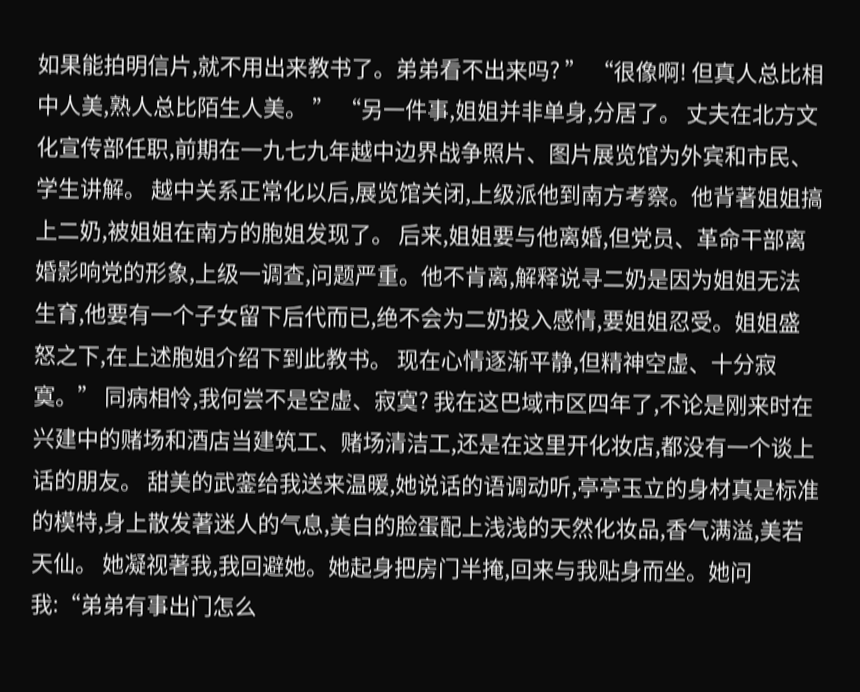如果能拍明信片,就不用出来教书了。弟弟看不出来吗? ” “很像啊! 但真人总比相中人美,熟人总比陌生人美。 ” “另一件事,姐姐并非单身,分居了。 丈夫在北方文化宣传部任职,前期在一九七九年越中边界战争照片、图片展览馆为外宾和市民、学生讲解。 越中关系正常化以后,展览馆关闭,上级派他到南方考察。他背著姐姐搞上二奶,被姐姐在南方的胞姐发现了。 后来,姐姐要与他离婚,但党员、革命干部离婚影响党的形象,上级一调查,问题严重。他不肯离,解释说寻二奶是因为姐姐无法生育,他要有一个子女留下后代而已,绝不会为二奶投入感情,要姐姐忍受。姐姐盛怒之下,在上述胞姐介绍下到此教书。 现在心情逐渐平静,但精神空虚、十分寂寞。” 同病相怜,我何尝不是空虚、寂寞? 我在这巴域市区四年了,不论是刚来时在兴建中的赌场和酒店当建筑工、赌场清洁工,还是在这里开化妆店,都没有一个谈上话的朋友。 甜美的武銮给我送来温暖,她说话的语调动听,亭亭玉立的身材真是标准的模特,身上散发著迷人的气息,美白的脸蛋配上浅浅的天然化妆品,香气满溢,美若天仙。 她凝视著我,我回避她。她起身把房门半掩,回来与我贴身而坐。她问我:“弟弟有事出门怎么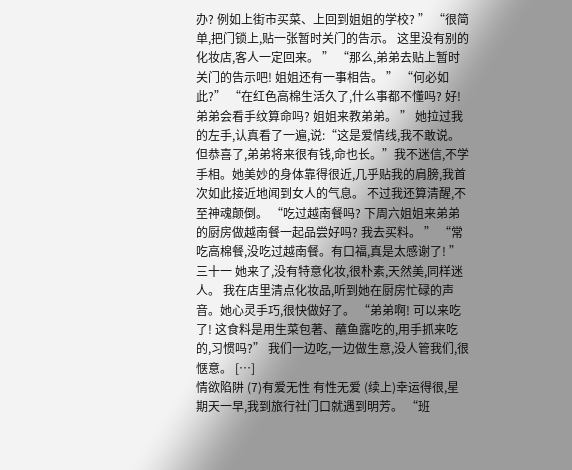办? 例如上街市买菜、上回到姐姐的学校? ” “很简单,把门锁上,贴一张暂时关门的告示。 这里没有别的化妆店,客人一定回来。 ” “那么,弟弟去贴上暂时关门的告示吧! 姐姐还有一事相告。 ” “何必如此?” “在红色高棉生活久了,什么事都不懂吗? 好! 弟弟会看手纹算命吗? 姐姐来教弟弟。 ” 她拉过我的左手,认真看了一遍,说:“这是爱情线,我不敢说。 但恭喜了,弟弟将来很有钱,命也长。”我不迷信,不学手相。她美妙的身体靠得很近,几乎贴我的肩膀,我首次如此接近地闻到女人的气息。 不过我还算清醒,不至神魂颠倒。 “吃过越南餐吗? 下周六姐姐来弟弟的厨房做越南餐一起品尝好吗? 我去买料。 ” “常吃高棉餐,没吃过越南餐。有口福,真是太感谢了! ” 三十一 她来了,没有特意化妆,很朴素,天然美,同样迷人。 我在店里清点化妆品,听到她在厨房忙碌的声音。她心灵手巧,很快做好了。 “弟弟啊! 可以来吃了! 这食料是用生菜包著、蘸鱼露吃的,用手抓来吃的,习惯吗?” 我们一边吃,一边做生意,没人管我们,很惬意。 […]
情欲陷阱 (7)有爱无性 有性无爱 (续上)幸运得很,星期天一早,我到旅行社门口就遇到明芳。 “班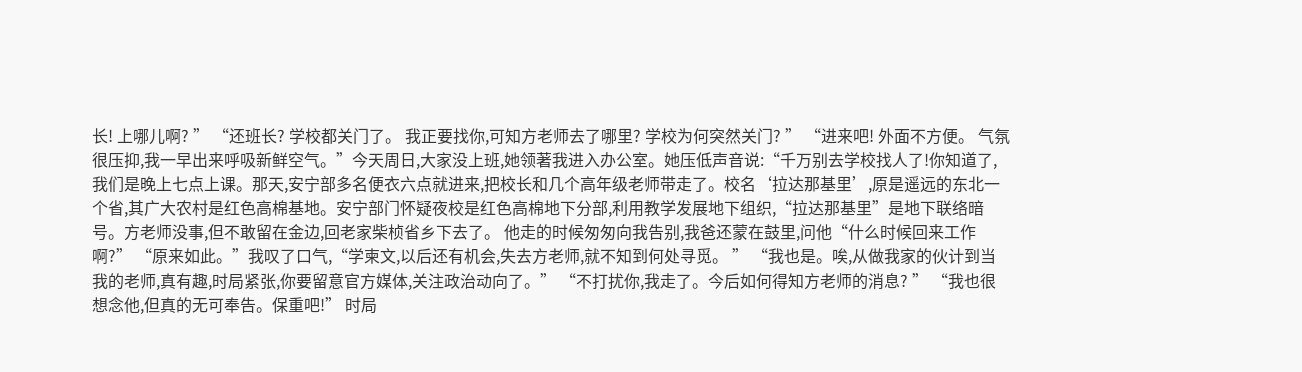长! 上哪儿啊? ” “还班长? 学校都关门了。 我正要找你,可知方老师去了哪里? 学校为何突然关门? ” “进来吧! 外面不方便。 气氛很压抑,我一早出来呼吸新鲜空气。”今天周日,大家没上班,她领著我进入办公室。她压低声音说:“千万别去学校找人了!你知道了,我们是晚上七点上课。那天,安宁部多名便衣六点就进来,把校长和几个高年级老师带走了。校名‘拉达那基里’,原是遥远的东北一个省,其广大农村是红色高棉基地。安宁部门怀疑夜校是红色高棉地下分部,利用教学发展地下组织,“拉达那基里”是地下联络暗号。方老师没事,但不敢留在金边,回老家柴桢省乡下去了。 他走的时候匆匆向我告别,我爸还蒙在鼓里,问他“什么时候回来工作啊?” “原来如此。”我叹了口气,“学柬文,以后还有机会,失去方老师,就不知到何处寻觅。 ” “我也是。唉,从做我家的伙计到当我的老师,真有趣,时局紧张,你要留意官方媒体,关注政治动向了。” “不打扰你,我走了。今后如何得知方老师的消息? ” “我也很想念他,但真的无可奉告。保重吧!” 时局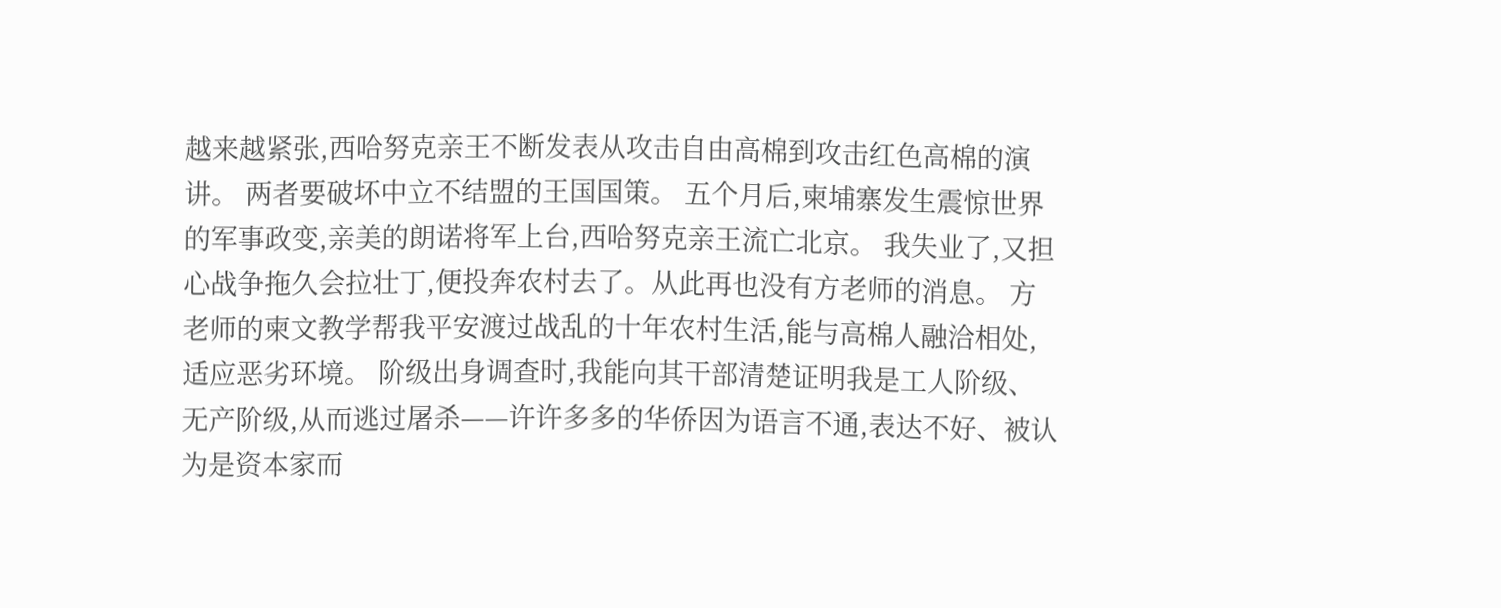越来越紧张,西哈努克亲王不断发表从攻击自由高棉到攻击红色高棉的演讲。 两者要破坏中立不结盟的王国国策。 五个月后,柬埔寨发生震惊世界的军事政变,亲美的朗诺将军上台,西哈努克亲王流亡北京。 我失业了,又担心战争拖久会拉壮丁,便投奔农村去了。从此再也没有方老师的消息。 方老师的柬文教学帮我平安渡过战乱的十年农村生活,能与高棉人融洽相处,适应恶劣环境。 阶级出身调查时,我能向其干部清楚证明我是工人阶级、无产阶级,从而逃过屠杀——许许多多的华侨因为语言不通,表达不好、被认为是资本家而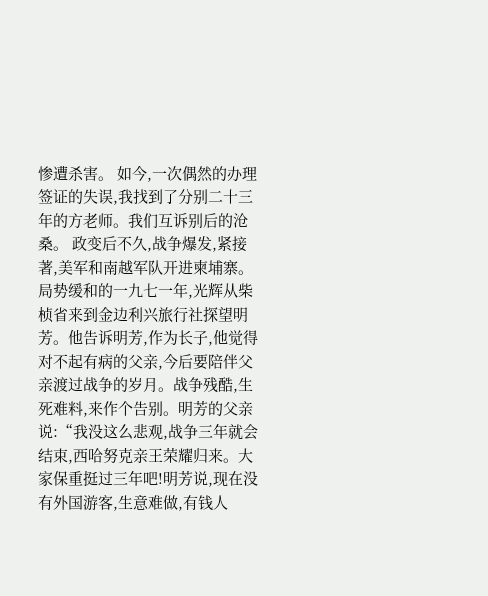惨遭杀害。 如今,一次偶然的办理签证的失误,我找到了分别二十三年的方老师。我们互诉别后的沧桑。 政变后不久,战争爆发,紧接著,美军和南越军队开进柬埔寨。局势缓和的一九七一年,光辉从柴桢省来到金边利兴旅行社探望明芳。他告诉明芳,作为长子,他觉得对不起有病的父亲,今后要陪伴父亲渡过战争的岁月。战争残酷,生死难料,来作个告别。明芳的父亲说:“我没这么悲观,战争三年就会结束,西哈努克亲王荣耀归来。大家保重挺过三年吧!明芳说,现在没有外国游客,生意难做,有钱人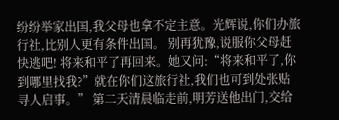纷纷举家出国,我父母也拿不定主意。光辉说,你们办旅行社,比别人更有条件出国。 别再犹豫,说服你父母赶快逃吧! 将来和平了再回来。她又问:“将来和平了,你到哪里找我?”就在你们这旅行社,我们也可到处张贴寻人启事。” 第二天清晨临走前,明芳送他出门,交给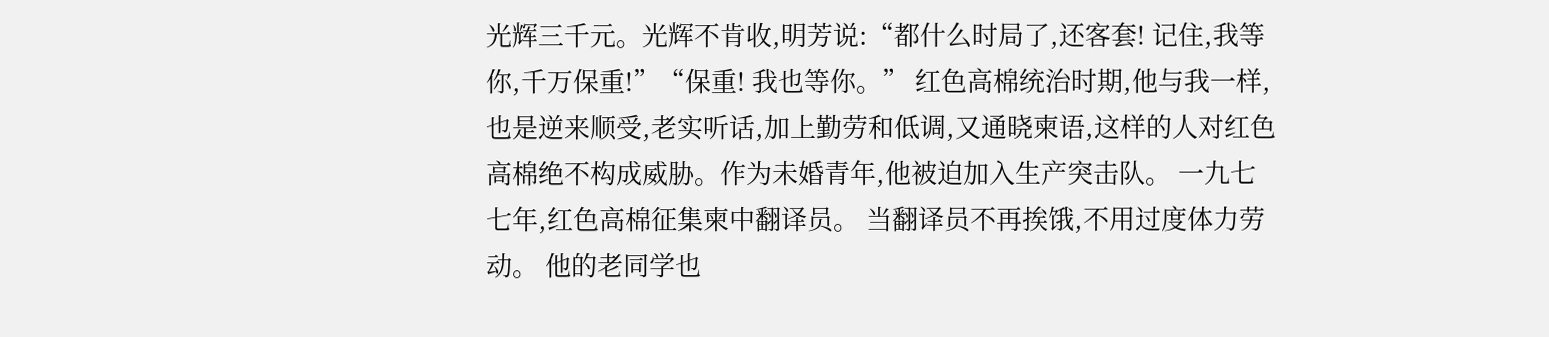光辉三千元。光辉不肯收,明芳说:“都什么时局了,还客套! 记住,我等你,千万保重!”“保重! 我也等你。” 红色高棉统治时期,他与我一样,也是逆来顺受,老实听话,加上勤劳和低调,又通晓柬语,这样的人对红色高棉绝不构成威胁。作为未婚青年,他被迫加入生产突击队。 一九七七年,红色高棉征集柬中翻译员。 当翻译员不再挨饿,不用过度体力劳动。 他的老同学也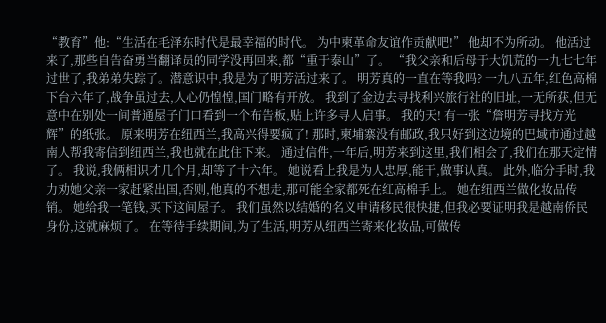“教育”他:“生活在毛泽东时代是最幸福的时代。 为中柬革命友谊作贡献吧!” 他却不为所动。 他活过来了,那些自告奋勇当翻译员的同学没再回来,都“重于泰山”了。 “我父亲和后母于大饥荒的一九七七年过世了,我弟弟失踪了。潜意识中,我是为了明芳活过来了。 明芳真的一直在等我吗? 一九八五年,红色高棉下台六年了,战争虽过去,人心仍惶惶,国门略有开放。 我到了金边去寻找利兴旅行社的旧址,一无所获,但无意中在别处一间普通屋子门口看到一个布告板,贴上许多寻人启事。 我的天! 有一张“詹明芳寻找方光辉”的纸张。 原来明芳在纽西兰,我高兴得要疯了! 那时,柬埔寨没有邮政,我只好到这边境的巴域市通过越南人帮我寄信到纽西兰,我也就在此住下来。 通过信件,一年后,明芳来到这里,我们相会了,我们在那天定情了。 我说,我俩相识才几个月,却等了十六年。 她说看上我是为人忠厚,能干,做事认真。 此外,临分手时,我力劝她父亲一家赶紧出国,否则,他真的不想走,那可能全家都死在红高棉手上。 她在纽西兰做化妆品传销。 她给我一笔钱,买下这间屋子。 我们虽然以结婚的名义申请移民很快捷,但我必要证明我是越南侨民身份,这就麻烦了。 在等待手续期间,为了生活,明芳从纽西兰寄来化妆品,可做传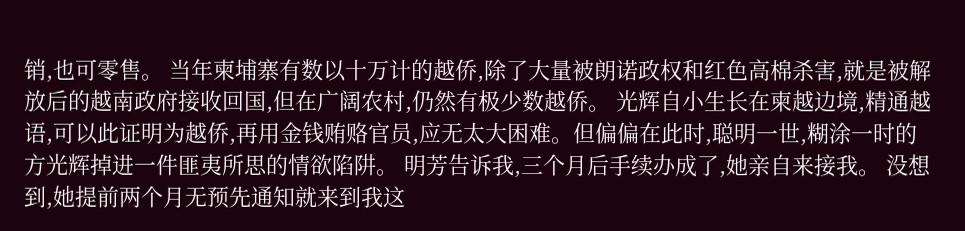销,也可零售。 当年柬埔寨有数以十万计的越侨,除了大量被朗诺政权和红色高棉杀害,就是被解放后的越南政府接收回国,但在广阔农村,仍然有极少数越侨。 光辉自小生长在柬越边境,精通越语,可以此证明为越侨,再用金钱贿赂官员,应无太大困难。但偏偏在此时,聪明一世,糊涂一时的方光辉掉进一件匪夷所思的情欲陷阱。 明芳告诉我,三个月后手续办成了,她亲自来接我。 没想到,她提前两个月无预先通知就来到我这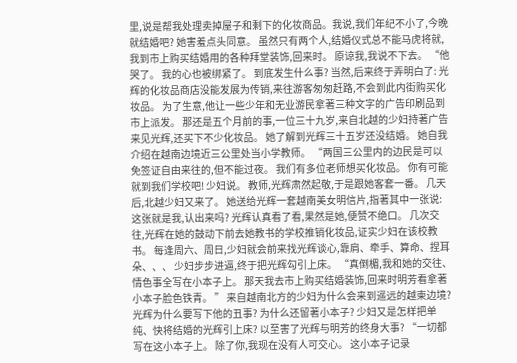里,说是帮我处理卖掉屋子和剩下的化妆商品。我说,我们年纪不小了,今晚就结婚吧? 她害羞点头同意。 虽然只有两个人,结婚仪式总不能马虎将就,我到市上购买结婚用的各种拜堂装饰,回来时。 原谅我,我说不下去。 “他哭了。 我的心也被绑紧了。 到底发生什么事? 当然,后来终于弄明白了: 光辉的化妆品商店没能发展为传销,来往游客匆匆赶路,不会到此内街购买化妆品。 为了生意,他让一些少年和无业游民拿著三种文字的广告印刷品到市上派发。 那还是五个月前的事,一位三十九岁,来自北越的少妇持著广告来见光辉,还买下不少化妆品。 她了解到光辉三十五岁还没结婚。 她自我介绍在越南边境近三公里处当小学教师。 “两国三公里内的边民是可以免签证自由来往的,但不能过夜。 我们有多位老师想买化妆品。 你有可能就到我们学校吧! 少妇说。 教师,光辉肃然起敬,于是跟她客套一番。 几天后,北越少妇又来了。 她送给光辉一套越南美女明信片,指著其中一张说:这张就是我,认出来吗? 光辉认真看了看,果然是她,便赞不绝口。 几次交往,光辉在她的鼓动下前去她教书的学校推销化妆品,证实少妇在该校教书。 每逢周六、周日,少妇就会前来找光辉谈心,靠肩、牵手、算命、捏耳朵、、、 少妇步步进逼,终于把光辉勾引上床。 “真倒楣,我和她的交往、情色事全写在小本子上。 那天我去市上购买结婚装饰,回来时明芳看拿著小本子脸色铁青。 ” 来自越南北方的少妇为什么会来到遥远的越柬边境? 光辉为什么要写下他的丑事? 为什么还留著小本子? 少妇又是怎样把单纯、快将结婚的光辉引上床? 以至害了光辉与明芳的终身大事? “一切都写在这小本子上。 除了你,我现在没有人可交心。 这小本子记录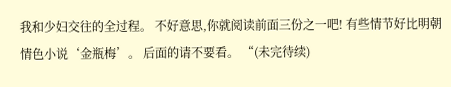我和少妇交往的全过程。 不好意思,你就阅读前面三份之一吧! 有些情节好比明朝情色小说‘金瓶梅’。 后面的请不要看。 “(未完待续)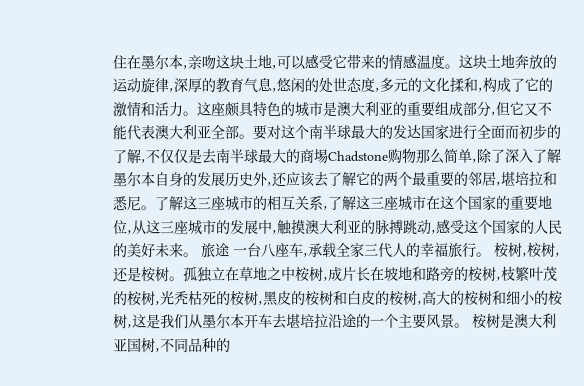住在墨尔本,亲吻这块土地,可以感受它带来的情感温度。这块土地奔放的运动旋律,深厚的教育气息,悠闲的处世态度,多元的文化揉和,构成了它的激情和活力。这座颇具特色的城市是澳大利亚的重要组成部分,但它又不能代表澳大利亚全部。要对这个南半球最大的发达国家进行全面而初步的了解,不仅仅是去南半球最大的商埸Chadstone购物那么简单,除了深入了解墨尔本自身的发展历史外,还应该去了解它的两个最重要的邻居,堪培拉和悉尼。了解这三座城市的相互关系,了解这三座城市在这个国家的重要地位,从这三座城市的发展中,触摸澳大利亚的脉搏跳动,感受这个国家的人民的美好未来。 旅途 一台八座车,承载全家三代人的幸福旅行。 桉树,桉树,还是桉树。孤独立在草地之中桉树,成片长在坡地和路旁的桉树,枝繁叶茂的桉树,光秃枯死的桉树,黑皮的桉树和白皮的桉树,高大的桉树和细小的桉树,这是我们从墨尔本开车去堪培拉沿途的一个主要风景。 桉树是澳大利亚国树,不同品种的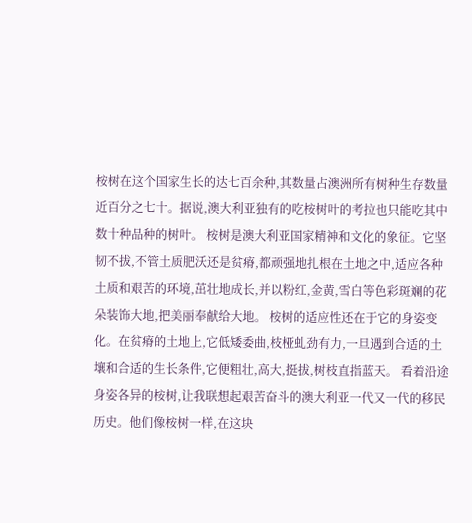桉树在这个国家生长的达七百余种,其数量占澳洲所有树种生存数量近百分之七十。据说,澳大利亚独有的吃桉树叶的考拉也只能吃其中数十种品种的树叶。 桉树是澳大利亚国家精神和文化的象征。它坚韧不拔,不管土质肥沃还是贫瘠,都顽强地扎根在土地之中,适应各种土质和艰苦的环境,茁壮地成长,并以粉红,金黄,雪白等色彩斑斓的花朵装饰大地,把美丽奉献给大地。 桉树的适应性还在于它的身姿变化。在贫瘠的土地上,它低矮委曲,枝桠虬劲有力,一旦遇到合适的土壤和合适的生长条件,它便粗壮,高大,挺拔,树枝直指蓝天。 看着沿途身姿各异的桉树,让我联想起艰苦奋斗的澳大利亚一代又一代的移民历史。他们像桉树一样,在这块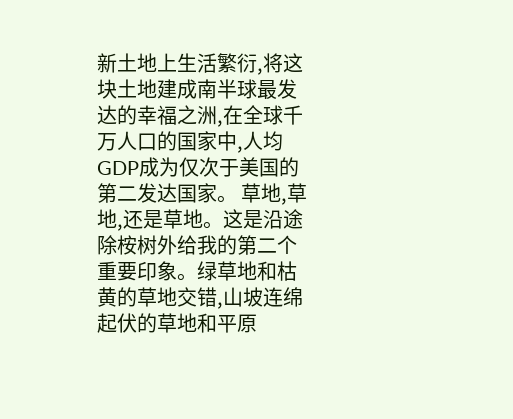新土地上生活繁衍,将这块土地建成南半球最发达的幸福之洲,在全球千万人口的国家中,人均GDP成为仅次于美国的第二发达国家。 草地,草地,还是草地。这是沿途除桉树外给我的第二个重要印象。绿草地和枯黄的草地交错,山坡连绵起伏的草地和平原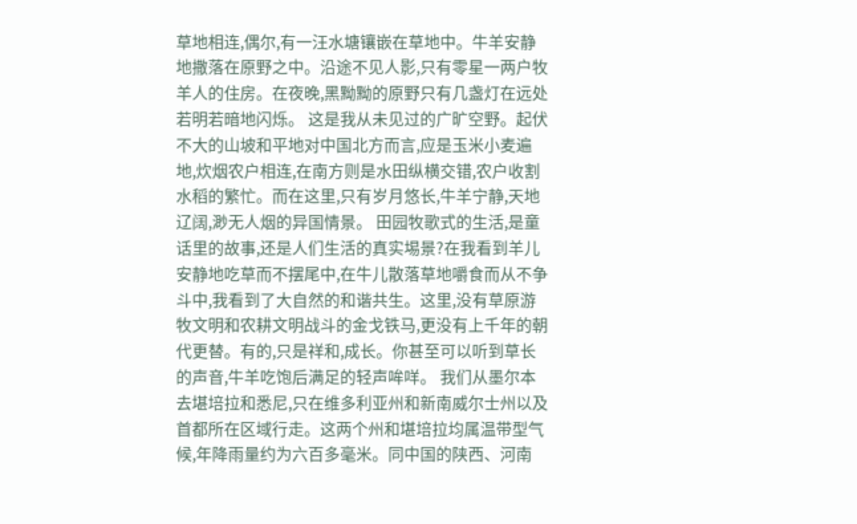草地相连,偶尔,有一汪水塘镶嵌在草地中。牛羊安静地撒落在原野之中。沿途不见人影,只有零星一两户牧羊人的住房。在夜晚,黑黝黝的原野只有几盏灯在远处若明若暗地闪烁。 这是我从未见过的广旷空野。起伏不大的山坡和平地对中国北方而言,应是玉米小麦遍地,炊烟农户相连,在南方则是水田纵横交错,农户收割水稻的繁忙。而在这里,只有岁月悠长,牛羊宁静,天地辽阔,渺无人烟的异国情景。 田园牧歌式的生活,是童话里的故事,还是人们生活的真实埸景?在我看到羊儿安静地吃草而不摆尾中,在牛儿散落草地嚼食而从不争斗中,我看到了大自然的和谐共生。这里,没有草原游牧文明和农耕文明战斗的金戈铁马,更没有上千年的朝代更替。有的,只是祥和,成长。你甚至可以听到草长的声音,牛羊吃饱后满足的轻声哞咩。 我们从墨尔本去堪培拉和悉尼,只在维多利亚州和新南威尔士州以及首都所在区域行走。这两个州和堪培拉均属温带型气候,年降雨量约为六百多毫米。同中国的陕西、河南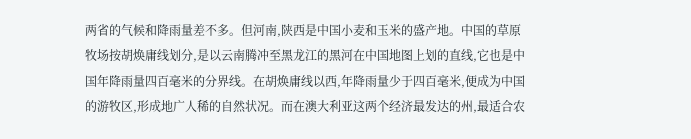两省的气候和降雨量差不多。但河南,陕西是中国小麦和玉米的盛产地。中国的草原牧场按胡焕庸线划分,是以云南腾冲至黑龙江的黑河在中国地图上划的直线,它也是中国年降雨量四百毫米的分界线。在胡焕庸线以西,年降雨量少于四百毫米,便成为中国的游牧区,形成地广人稀的自然状况。而在澳大利亚这两个经济最发达的州,最适合农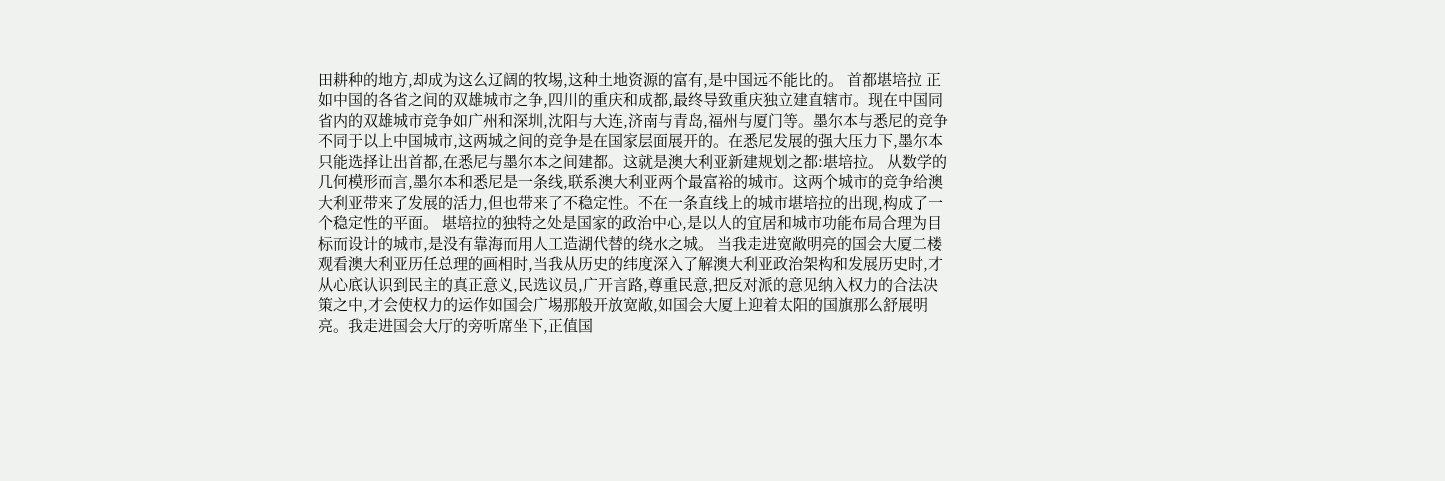田耕种的地方,却成为这么辽阔的牧埸,这种土地资源的富有,是中国远不能比的。 首都堪培拉 正如中国的各省之间的双雄城市之争,四川的重庆和成都,最终导致重庆独立建直辖市。现在中国同省内的双雄城市竞争如广州和深圳,沈阳与大连,济南与青岛,福州与厦门等。墨尔本与悉尼的竞争不同于以上中国城市,这两城之间的竞争是在国家层面展开的。在悉尼发展的强大压力下,墨尔本只能选择让出首都,在悉尼与墨尔本之间建都。这就是澳大利亚新建规划之都:堪培拉。 从数学的几何模形而言,墨尔本和悉尼是一条线,联系澳大利亚两个最富裕的城市。这两个城市的竞争给澳大利亚带来了发展的活力,但也带来了不稳定性。不在一条直线上的城市堪培拉的出现,构成了一个稳定性的平面。 堪培拉的独特之处是国家的政治中心,是以人的宜居和城市功能布局合理为目标而设计的城市,是没有靠海而用人工造湖代替的绕水之城。 当我走进宽敞明亮的国会大厦二楼观看澳大利亚历任总理的画相时,当我从历史的纬度深入了解澳大利亚政治架构和发展历史时,才从心底认识到民主的真正意义,民选议员,广开言路,尊重民意,把反对派的意见纳入权力的合法决策之中,才会使权力的运作如国会广埸那般开放宽敞,如国会大厦上迎着太阳的国旗那么舒展明亮。我走进国会大厅的旁听席坐下,正值国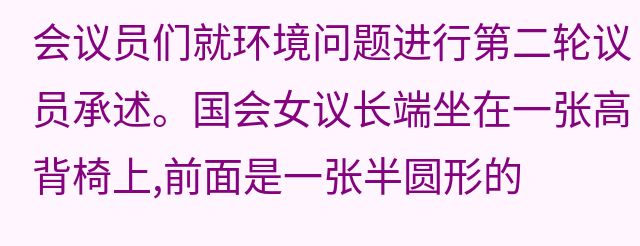会议员们就环境问题进行第二轮议员承述。国会女议长端坐在一张高背椅上,前面是一张半圆形的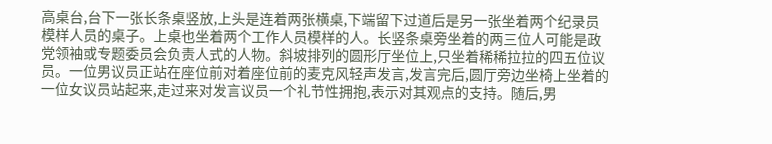高桌台,台下一张长条桌竖放,上头是连着两张横桌,下端留下过道后是另一张坐着两个纪录员模样人员的桌子。上桌也坐着两个工作人员模样的人。长竖条桌旁坐着的两三位人可能是政党领袖或专题委员会负责人式的人物。斜坡排列的圆形厅坐位上,只坐着稀稀拉拉的四五位议员。一位男议员正站在座位前对着座位前的麦克风轻声发言,发言完后,圆厅旁边坐椅上坐着的一位女议员站起来,走过来对发言议员一个礼节性拥抱,表示对其观点的支持。随后,男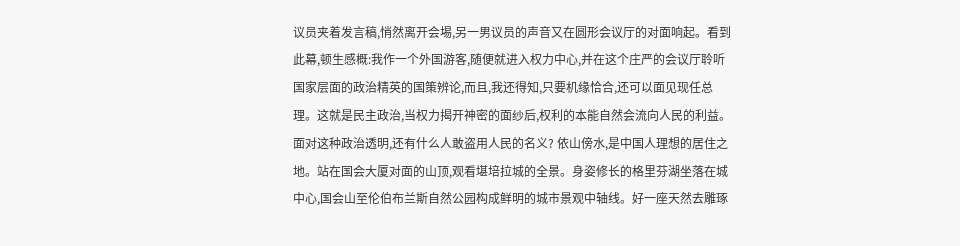议员夹着发言稿,悄然离开会埸,另一男议员的声音又在圆形会议厅的对面响起。看到此幕,顿生感概:我作一个外国游客,随便就进入权力中心,并在这个庄严的会议厅聆听国家层面的政治精英的国策辨论,而且,我还得知,只要机缘恰合,还可以面见现任总理。这就是民主政治,当权力揭开神密的面纱后,权利的本能自然会流向人民的利益。面对这种政治透明,还有什么人敢盗用人民的名义? 依山傍水,是中国人理想的居住之地。站在国会大厦对面的山顶,观看堪培拉城的全景。身姿修长的格里芬湖坐落在城中心,国会山至伦伯布兰斯自然公园构成鲜明的城市景观中轴线。好一座天然去雕琢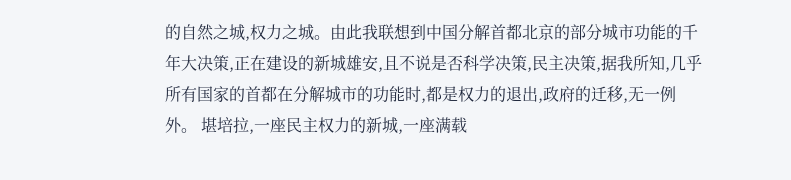的自然之城,权力之城。由此我联想到中国分解首都北京的部分城市功能的千年大决策,正在建设的新城雄安,且不说是否科学决策,民主决策,据我所知,几乎所有国家的首都在分解城市的功能时,都是权力的退出,政府的迁移,无一例外。 堪培拉,一座民主权力的新城,一座满载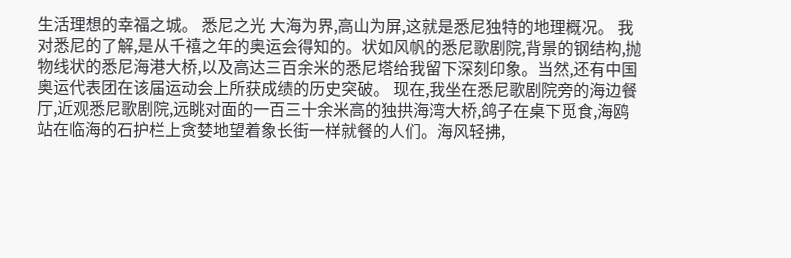生活理想的幸福之城。 悉尼之光 大海为界,高山为屏,这就是悉尼独特的地理概况。 我对悉尼的了解,是从千禧之年的奥运会得知的。状如风帆的悉尼歌剧院,背景的钢结构,抛物线状的悉尼海港大桥,以及高达三百余米的悉尼塔给我留下深刻印象。当然,还有中国奥运代表团在该届运动会上所获成绩的历史突破。 现在,我坐在悉尼歌剧院旁的海边餐厅,近观悉尼歌剧院,远眺对面的一百三十余米高的独拱海湾大桥,鸽子在桌下觅食,海鸥站在临海的石护栏上贪婪地望着象长街一样就餐的人们。海风轻拂,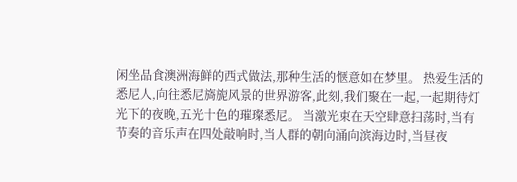闲坐品食澳洲海鲜的西式做法,那种生活的惬意如在梦里。 热爱生活的悉尼人,向往悉尼旖旎风景的世界游客,此刻,我们聚在一起,一起期待灯光下的夜晚,五光十色的璀璨悉尼。 当激光束在天空肆意扫荡时,当有节奏的音乐声在四处敲响时,当人群的朝向涌向滨海边时,当昼夜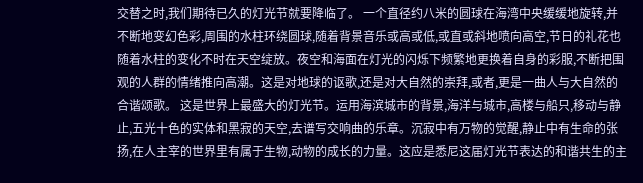交替之时,我们期待已久的灯光节就要降临了。 一个直径约八米的圆球在海湾中央缓缓地旋转,并不断地变幻色彩,周围的水柱环绕圆球,随着背景音乐或高或低,或直或斜地喷向高空,节日的礼花也随着水柱的变化不时在天空绽放。夜空和海面在灯光的闪烁下频繁地更换着自身的彩服,不断把围观的人群的情绪推向高潮。这是对地球的讴歌,还是对大自然的崇拜,或者,更是一曲人与大自然的合谐颂歌。 这是世界上最盛大的灯光节。运用海滨城市的背景,海洋与城市,高楼与船只,移动与静止,五光十色的实体和黑寂的天空,去谱写交响曲的乐章。沉寂中有万物的觉醒,静止中有生命的张扬,在人主宰的世界里有属于生物,动物的成长的力量。这应是悉尼这届灯光节表达的和谐共生的主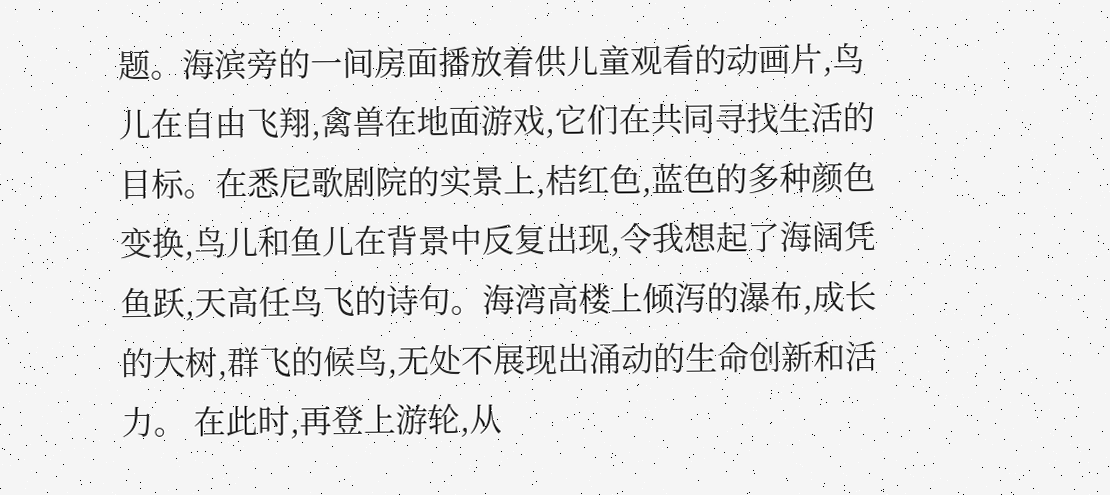题。海滨旁的一间房面播放着供儿童观看的动画片,鸟儿在自由飞翔,禽兽在地面游戏,它们在共同寻找生活的目标。在悉尼歌剧院的实景上,桔红色,蓝色的多种颜色变换,鸟儿和鱼儿在背景中反复出现,令我想起了海阔凭鱼跃,天高任鸟飞的诗句。海湾高楼上倾泻的瀑布,成长的大树,群飞的候鸟,无处不展现出涌动的生命创新和活力。 在此时,再登上游轮,从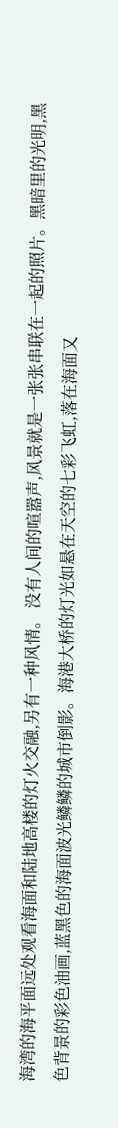海湾的海平面远处观看海面和陆地高楼的灯火交融,另有一种风情。 没有人间的喧嚣声,风景就是一张张串联在一起的照片。黑暗里的光明,黑色背景的彩色油画,蓝黑色的海面波光鳞鳞的城市倒影。海港大桥的灯光如悬在天空的七彩飞虹,落在海面又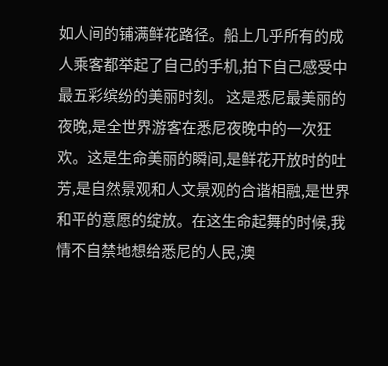如人间的铺满鲜花路径。船上几乎所有的成人乘客都举起了自己的手机,拍下自己感受中最五彩缤纷的美丽时刻。 这是悉尼最美丽的夜晚,是全世界游客在悉尼夜晚中的一次狂欢。这是生命美丽的瞬间,是鲜花开放时的吐芳,是自然景观和人文景观的合谐相融,是世界和平的意愿的绽放。在这生命起舞的时候,我情不自禁地想给悉尼的人民,澳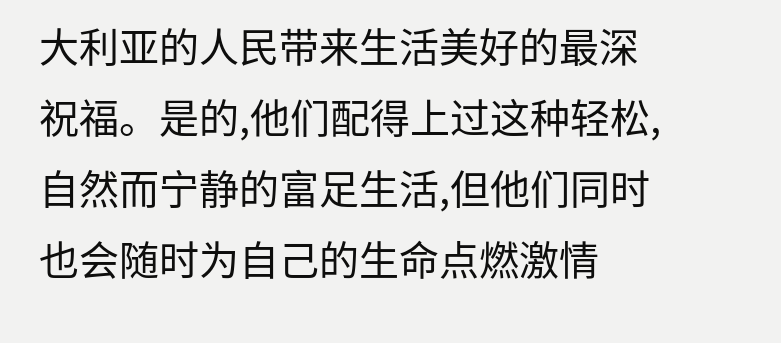大利亚的人民带来生活美好的最深祝福。是的,他们配得上过这种轻松,自然而宁静的富足生活,但他们同时也会随时为自己的生命点燃激情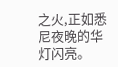之火,正如悉尼夜晚的华灯闪亮。